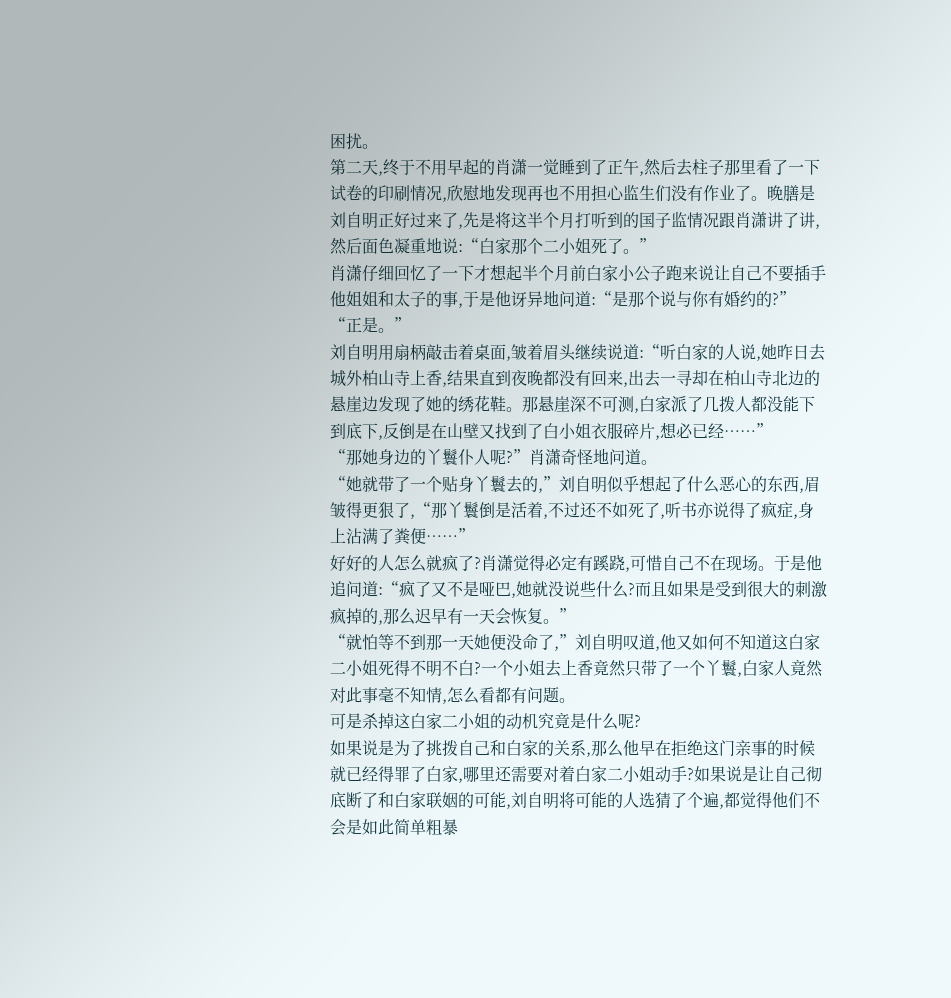困扰。
第二天,终于不用早起的肖潇一觉睡到了正午,然后去柱子那里看了一下试卷的印刷情况,欣慰地发现再也不用担心监生们没有作业了。晚膳是刘自明正好过来了,先是将这半个月打听到的国子监情况跟肖潇讲了讲,然后面色凝重地说:“白家那个二小姐死了。”
肖潇仔细回忆了一下才想起半个月前白家小公子跑来说让自己不要插手他姐姐和太子的事,于是他讶异地问道:“是那个说与你有婚约的?”
“正是。”
刘自明用扇柄敲击着桌面,皱着眉头继续说道:“听白家的人说,她昨日去城外柏山寺上香,结果直到夜晚都没有回来,出去一寻却在柏山寺北边的悬崖边发现了她的绣花鞋。那悬崖深不可测,白家派了几拨人都没能下到底下,反倒是在山壁又找到了白小姐衣服碎片,想必已经……”
“那她身边的丫鬟仆人呢?”肖潇奇怪地问道。
“她就带了一个贴身丫鬟去的,”刘自明似乎想起了什么恶心的东西,眉皱得更狠了,“那丫鬟倒是活着,不过还不如死了,听书亦说得了疯症,身上沾满了粪便……”
好好的人怎么就疯了?肖潇觉得必定有蹊跷,可惜自己不在现场。于是他追问道:“疯了又不是哑巴,她就没说些什么?而且如果是受到很大的刺激疯掉的,那么迟早有一天会恢复。”
“就怕等不到那一天她便没命了,”刘自明叹道,他又如何不知道这白家二小姐死得不明不白?一个小姐去上香竟然只带了一个丫鬟,白家人竟然对此事毫不知情,怎么看都有问题。
可是杀掉这白家二小姐的动机究竟是什么呢?
如果说是为了挑拨自己和白家的关系,那么他早在拒绝这门亲事的时候就已经得罪了白家,哪里还需要对着白家二小姐动手?如果说是让自己彻底断了和白家联姻的可能,刘自明将可能的人选猜了个遍,都觉得他们不会是如此简单粗暴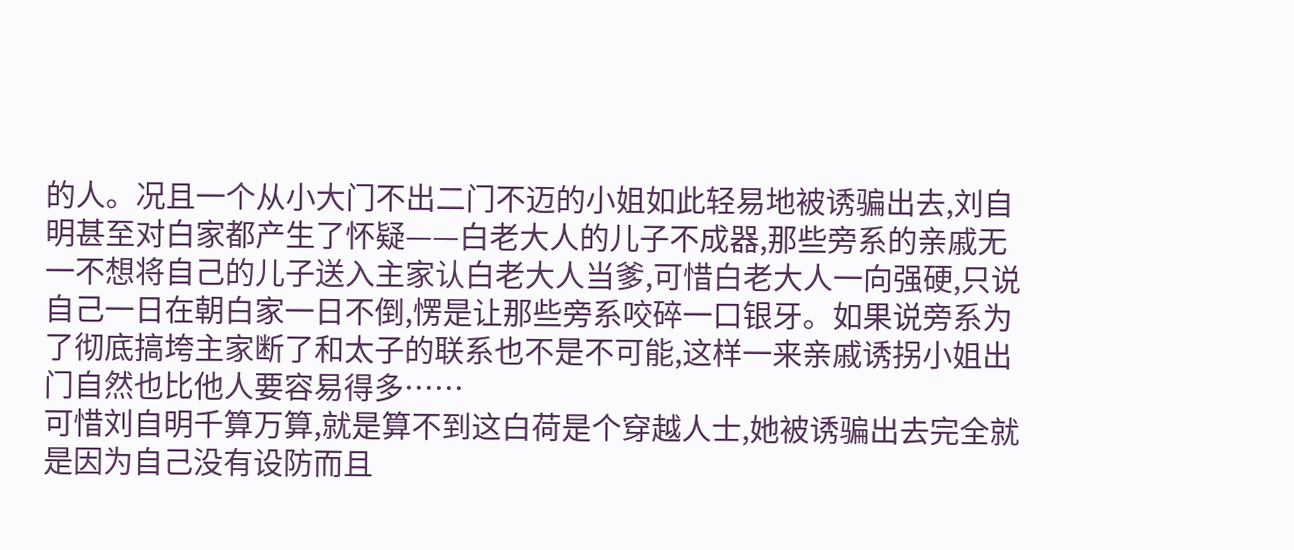的人。况且一个从小大门不出二门不迈的小姐如此轻易地被诱骗出去,刘自明甚至对白家都产生了怀疑——白老大人的儿子不成器,那些旁系的亲戚无一不想将自己的儿子送入主家认白老大人当爹,可惜白老大人一向强硬,只说自己一日在朝白家一日不倒,愣是让那些旁系咬碎一口银牙。如果说旁系为了彻底搞垮主家断了和太子的联系也不是不可能,这样一来亲戚诱拐小姐出门自然也比他人要容易得多……
可惜刘自明千算万算,就是算不到这白荷是个穿越人士,她被诱骗出去完全就是因为自己没有设防而且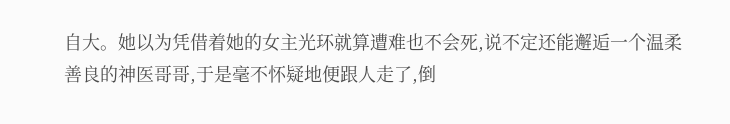自大。她以为凭借着她的女主光环就算遭难也不会死,说不定还能邂逅一个温柔善良的神医哥哥,于是毫不怀疑地便跟人走了,倒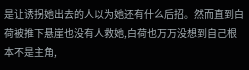是让诱拐她出去的人以为她还有什么后招。然而直到白荷被推下悬崖也没有人救她,白荷也万万没想到自己根本不是主角,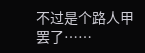不过是个路人甲罢了……